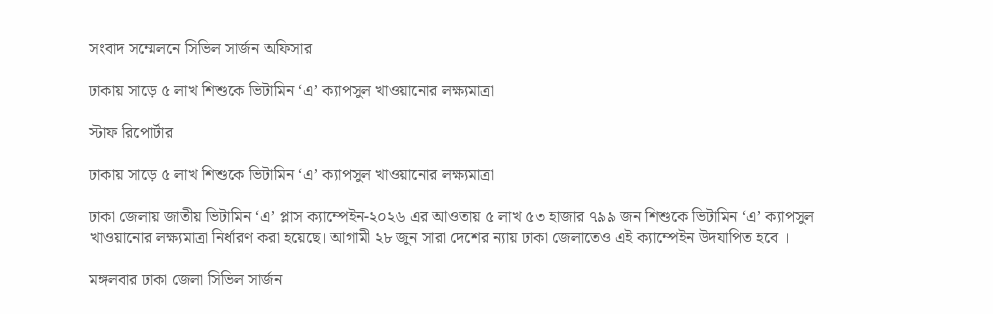সংবাদ সম্মেলনে সিভিল সার্জন অফিসার

ঢাকায় সাড়ে ৫ লাখ শিশুকে ভিটামিন ‘এ’ ক্যাপসুল খাওয়ানোর লক্ষ্যমাত্রা

স্টাফ রিপোর্টার

ঢাকায় সাড়ে ৫ লাখ শিশুকে ভিটামিন ‘এ’ ক্যাপসুল খাওয়ানোর লক্ষ্যমাত্রা

ঢাকা জেলায় জাতীয় ভিটামিন ‘এ’ প্লাস ক্যাম্পেইন-২০২৬ এর আওতায় ৫ লাখ ৫৩ হাজার ৭৯৯ জন শিশুকে ভিটামিন ‘এ’ ক্যাপসুল খাওয়ানোর লক্ষ্যমাত্রা নির্ধারণ করা হয়েছে। আগামী ২৮ জুন সারা দেশের ন্যায় ঢাকা জেলাতেও এই ক্যাম্পেইন উদযাপিত হবে ।

মঙ্গলবার ঢাকা জেলা সিভিল সার্জন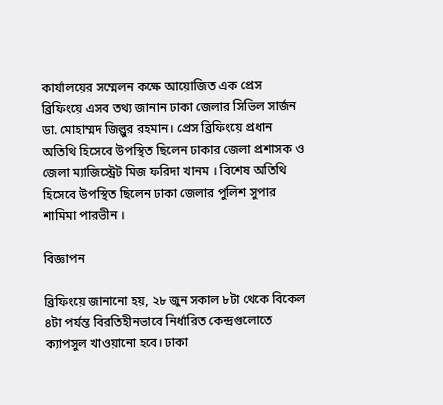কার্যালয়ের সম্মেলন কক্ষে আয়োজিত এক প্রেস ব্রিফিংয়ে এসব তথ্য জানান ঢাকা জেলার সিভিল সার্জন ডা. মোহাম্মদ জিল্লুর রহমান। প্রেস ব্রিফিংয়ে প্রধান অতিথি হিসেবে উপস্থিত ছিলেন ঢাকার জেলা প্রশাসক ও জেলা ম্যাজিস্ট্রেট মিজ ফরিদা খানম । বিশেষ অতিথি হিসেবে উপস্থিত ছিলেন ঢাকা জেলার পুলিশ সুপার শামিমা পারভীন ।

বিজ্ঞাপন

ব্রিফিংয়ে জানানো হয়, ২৮ জুন সকাল ৮টা থেকে বিকেল ৪টা পর্যন্ত বিরতিহীনভাবে নির্ধারিত কেন্দ্রগুলোতে ক্যাপসুল খাওয়ানো হবে। ঢাকা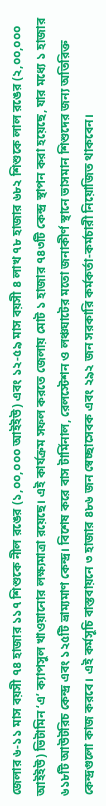জেলার ৬-১১ মাস বয়সী ৭৪ হাজার ১১৭ শিশুকে নীল রঙের (১,০০,০০০ আইইউ) এবং ১২-৫৯ মাস বয়সী ৪ লাখ ৭৮ হাজার ৬৮২ শিশুকে লাল রঙের (২,০০,০০০ আইইউ) ভিটামিন ‘এ’ ক্যাপসুল খাওয়ানোর লক্ষ্যমাত্রা রয়েছে। এই কার্যক্রম সফল করতে জেলায় মোট ১ হাজার ৭৪৩টি কেন্দ্র স্থাপন করা হয়েছে, যার মধ্যে ১ হাজার ৬১৮টি আউটরিচ কেন্দ্র এবং ১২৫টি ভ্রাম্যমাণ কেন্দ্র। বিশেষ করে বাস টার্মিনাল, রেলস্টেশন ও লঞ্চঘাটের মতো জনাকীর্ণ স্থানে ভাসমান শিশুদের জন্য অতিরিক্ত কেন্দ্রগুলো কাজ করবে। এই কর্মসূচি বাস্তবায়নে ৩ হাজার ৪৮৬ জন স্বেচ্ছাসেবক এবং ২৯২ জন সরকারি কর্মকর্তা-কর্মচারী নিয়োজিত থাকবেন।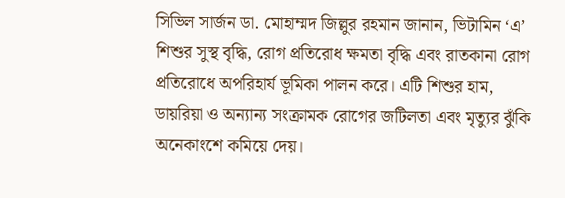সিভিল সার্জন ডা. মোহাম্মদ জিল্লুর রহমান জানান, ভিটামিন ‘এ’ শিশুর সুস্থ বৃদ্ধি, রোগ প্রতিরোধ ক্ষমতা বৃদ্ধি এবং রাতকানা রোগ প্রতিরোধে অপরিহার্য ভূমিকা পালন করে। এটি শিশুর হাম, ডায়রিয়া ও অন্যান্য সংক্রামক রোগের জটিলতা এবং মৃত্যুর ঝুঁকি অনেকাংশে কমিয়ে দেয়।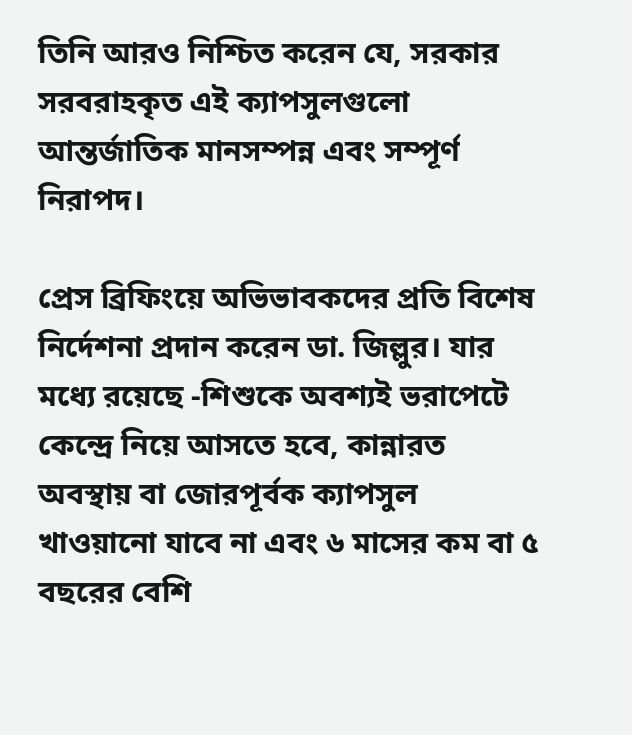তিনি আরও নিশ্চিত করেন যে, সরকার সরবরাহকৃত এই ক্যাপসুলগুলো আন্তর্জাতিক মানসম্পন্ন এবং সম্পূর্ণ নিরাপদ।

প্রেস ব্রিফিংয়ে অভিভাবকদের প্রতি বিশেষ নির্দেশনা প্রদান করেন ডা. জিল্লুর। যার মধ্যে রয়েছে -শিশুকে অবশ্যই ভরাপেটে কেন্দ্রে নিয়ে আসতে হবে, কান্নারত অবস্থায় বা জোরপূর্বক ক্যাপসুল খাওয়ানো যাবে না এবং ৬ মাসের কম বা ৫ বছরের বেশি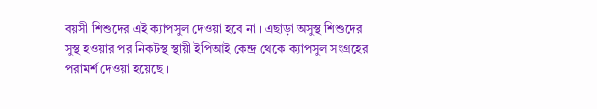বয়সী শিশুদের এই ক্যাপসুল দেওয়া হবে না । এছাড়া অসুস্থ শিশুদের সুস্থ হওয়ার পর নিকটস্থ স্থায়ী ইপিআই কেন্দ্র থেকে ক্যাপসুল সংগ্রহের পরামর্শ দেওয়া হয়েছে ।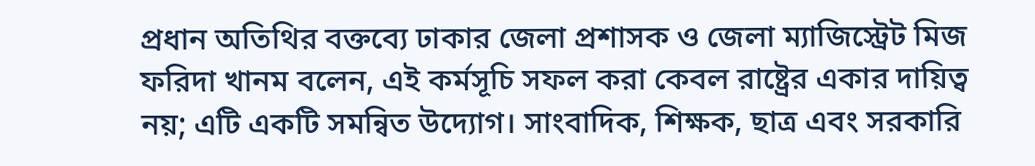প্রধান অতিথির বক্তব্যে ঢাকার জেলা প্রশাসক ও জেলা ম্যাজিস্ট্রেট মিজ ফরিদা খানম বলেন, এই কর্মসূচি সফল করা কেবল রাষ্ট্রের একার দায়িত্ব নয়; এটি একটি সমন্বিত উদ্যোগ। সাংবাদিক, শিক্ষক, ছাত্র এবং সরকারি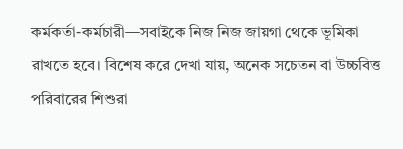কর্মকর্তা-কর্মচারী—সবাইকে নিজ নিজ জায়গা থেকে ভূমিকা রাখতে হবে। বিশেষ করে দেখা যায়, অনেক সচেতন বা উচ্চবিত্ত পরিবারের শিশুরা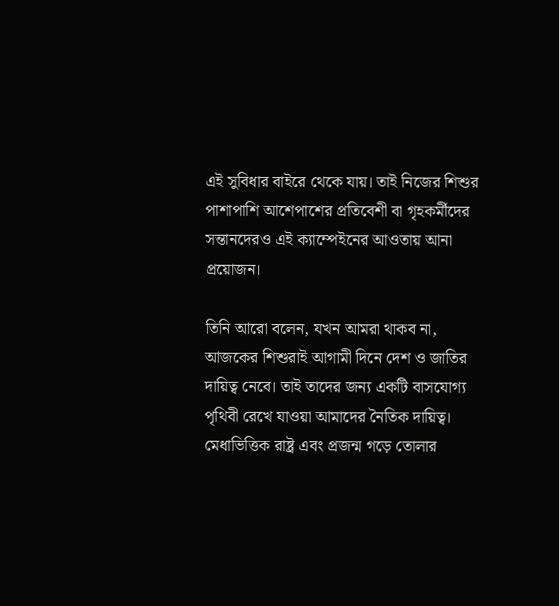এই সুবিধার বাইরে থেকে যায়। তাই নিজের শিশুর পাশাপাশি আশেপাশের প্রতিবেশী বা গৃহকর্মীদের সন্তানদেরও এই ক্যাম্পেইনের আওতায় আনা প্রয়োজন।

তিনি আরো বলেন, যখন আমরা থাকব না, আজকের শিশুরাই আগামী দিনে দেশ ও জাতির দায়িত্ব নেবে। তাই তাদের জন্য একটি বাসযোগ্য পৃথিবী রেখে যাওয়া আমাদের নৈতিক দায়িত্ব। মেধাভিত্তিক রাষ্ট্র এবং প্রজন্ম গড়ে তোলার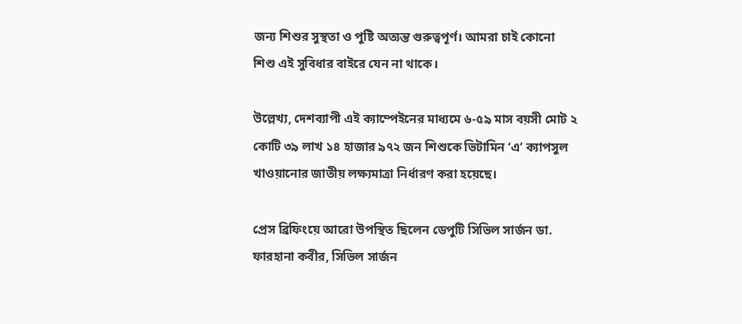জন্য শিশুর সুস্থতা ও পুষ্টি অত্যন্ত গুরুত্বপূর্ণ। আমরা চাই কোনো শিশু এই সুবিধার বাইরে যেন না থাকে।

উল্লেখ্য, দেশব্যাপী এই ক্যাম্পেইনের মাধ্যমে ৬-৫৯ মাস বয়সী মোট ২ কোটি ৩৯ লাখ ১৪ হাজার ৯৭২ জন শিশুকে ভিটামিন ‘এ’ ক্যাপসুল খাওয়ানোর জাতীয় লক্ষ্যমাত্রা নির্ধারণ করা হয়েছে।

প্রেস ব্রিফিংয়ে আরো উপস্থিত ছিলেন ডেপুটি সিভিল সার্জন ডা. ফারহানা কবীর, সিভিল সার্জন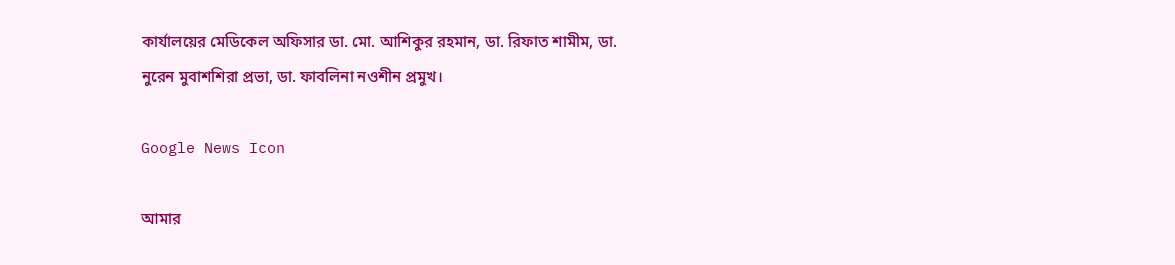কার্যালয়ের মেডিকেল অফিসার ডা. মো. আশিকুর রহমান, ডা. রিফাত শামীম, ডা. নুরেন মুবাশশিরা প্রভা, ডা. ফাবলিনা নওশীন প্রমুখ।

Google News Icon

আমার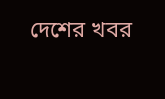দেশের খবর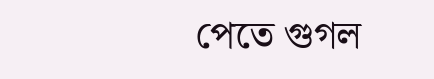পেতে গুগল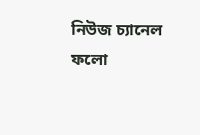নিউজ চ্যানেল ফলো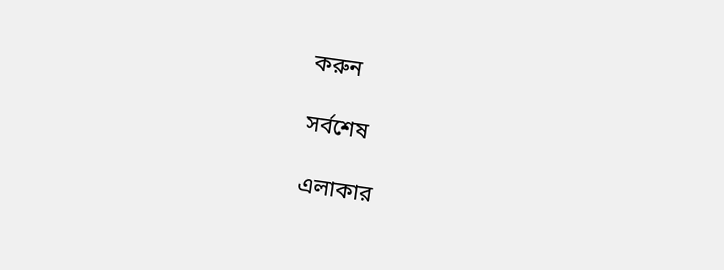করুন

সর্বশেষ

এলাকার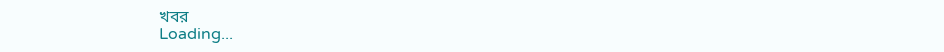খবর
Loading...